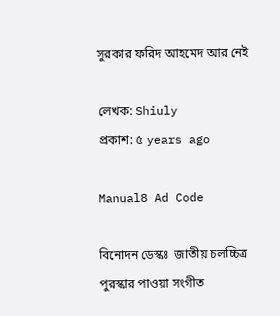সুরকার ফরিদ আহমেদ আর নেই

লেখক: Shiuly
প্রকাশ: ৫ years ago

Manual8 Ad Code

বিনোদন ডেস্কঃ  জাতীয় চলচ্চিত্র পুরস্কার পাওয়া সংগীত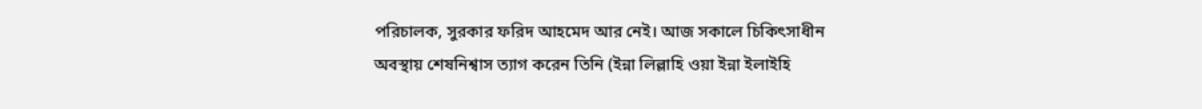পরিচালক, সুরকার ফরিদ আহমেদ আর নেই। আজ সকালে চিকিৎসাধীন অবস্থায় শেষনিশ্বাস ত্যাগ করেন তিনি (ইন্না লিল্লাহি ওয়া ইন্না ইলাইহি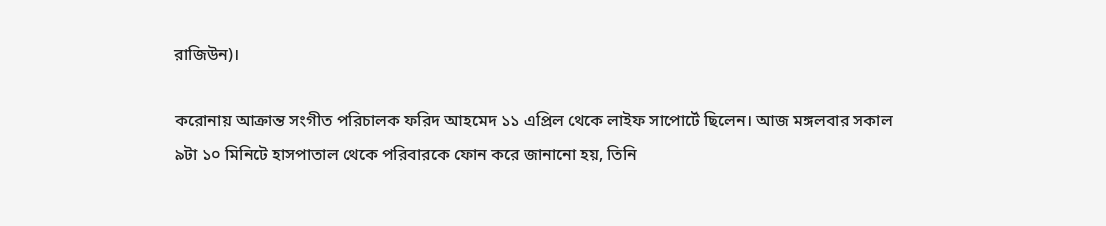রাজিউন)।

করোনায় আক্রান্ত সংগীত পরিচালক ফরিদ আহমেদ ১১ এপ্রিল থেকে লাইফ সাপোর্টে ছিলেন। আজ মঙ্গলবার সকাল ৯টা ১০ মিনিটে হাসপাতাল থেকে পরিবারকে ফোন করে জানানো হয়, তিনি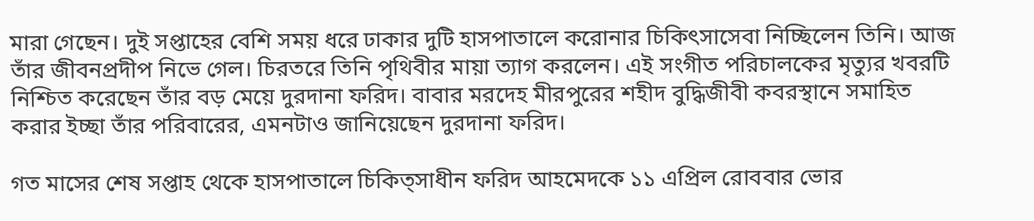মারা গেছেন। দুই সপ্তাহের বেশি সময় ধরে ঢাকার দুটি হাসপাতালে করোনার চিকিৎসাসেবা নিচ্ছিলেন তিনি। আজ তাঁর জীবনপ্রদীপ নিভে গেল। চিরতরে তিনি পৃথিবীর মায়া ত্যাগ করলেন। এই সংগীত পরিচালকের মৃত্যুর খবরটি নিশ্চিত করেছেন তাঁর বড় মেয়ে দুরদানা ফরিদ। বাবার মরদেহ মীরপুরের শহীদ বুদ্ধিজীবী কবরস্থানে সমাহিত করার ইচ্ছা তাঁর পরিবারের, এমনটাও জানিয়েছেন দুরদানা ফরিদ।

গত মাসের শেষ সপ্তাহ থেকে হাসপাতালে চিকিত্সাধীন ফরিদ আহমেদকে ১১ এপ্রিল রোববার ভোর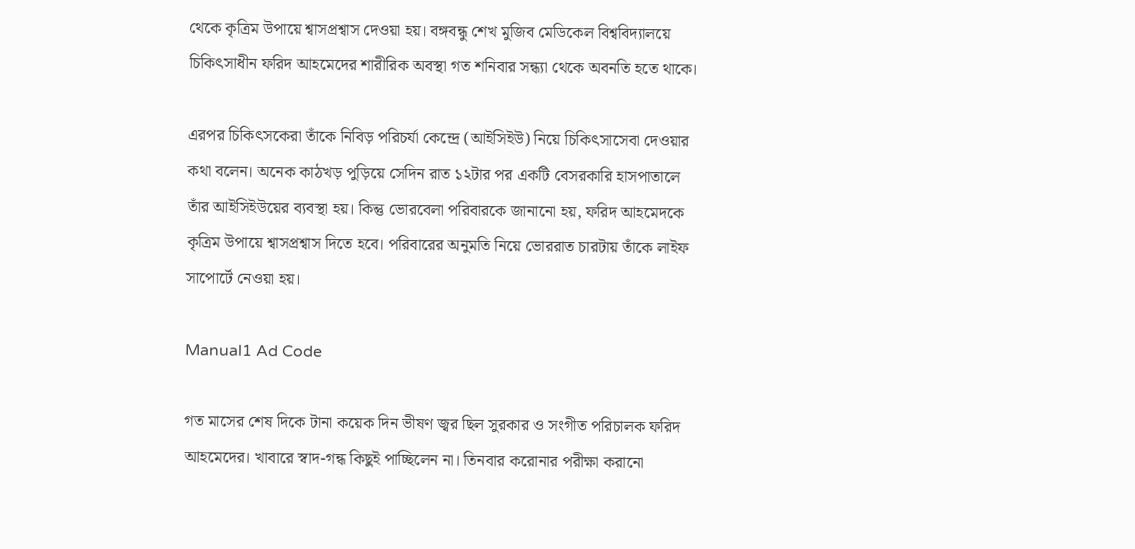থেকে কৃত্রিম উপায়ে শ্বাসপ্রশ্বাস দেওয়া হয়। বঙ্গবন্ধু শেখ মুজিব মেডিকেল বিশ্ববিদ্যালয়ে চিকিৎসাধীন ফরিদ আহমেদের শারীরিক অবস্থা গত শনিবার সন্ধ্যা থেকে অবনতি হতে থাকে।

এরপর চিকিৎসকেরা তাঁকে নিবিড় পরিচর্যা কেন্দ্রে (আইসিইউ) নিয়ে চিকিৎসাসেবা দেওয়ার কথা বলেন। অনেক কাঠখড় পুড়িয়ে সেদিন রাত ১২টার পর একটি বেসরকারি হাসপাতালে তাঁর আইসিইউয়ের ব্যবস্থা হয়। কিন্তু ভোরবেলা পরিবারকে জানানো হয়, ফরিদ আহমেদকে কৃত্রিম উপায়ে শ্বাসপ্রশ্বাস দিতে হবে। পরিবারের অনুমতি নিয়ে ভোররাত চারটায় তাঁকে লাইফ সাপোর্টে নেওয়া হয়।

Manual1 Ad Code

গত মাসের শেষ দিকে টানা কয়েক দিন ভীষণ জ্বর ছিল সুরকার ও সংগীত পরিচালক ফরিদ আহমেদের। খাবারে স্বাদ-গন্ধ কিছুই পাচ্ছিলেন না। তিনবার করোনার পরীক্ষা করানো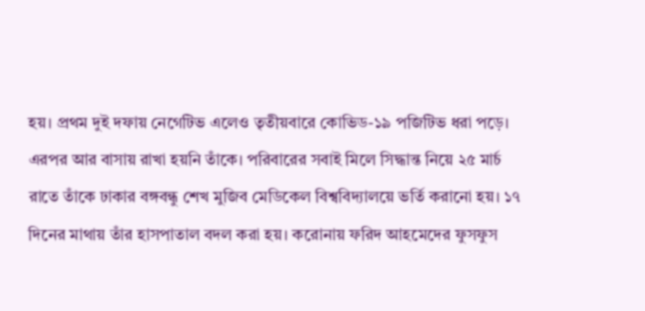হয়। প্রথম দুই দফায় নেগেটিভ এলেও তৃতীয়বারে কোভিড-১৯ পজিটিভ ধরা পড়ে। এরপর আর বাসায় রাখা হয়নি তাঁকে। পরিবারের সবাই মিলে সিদ্ধান্ত নিয়ে ২৫ মার্চ রাতে তাঁকে ঢাকার বঙ্গবন্ধু শেখ মুজিব মেডিকেল বিশ্ববিদ্যালয়ে ভর্তি করানো হয়। ১৭ দিনের মাথায় তাঁর হাসপাতাল বদল করা হয়। করোনায় ফরিদ আহমেদের ফুসফুস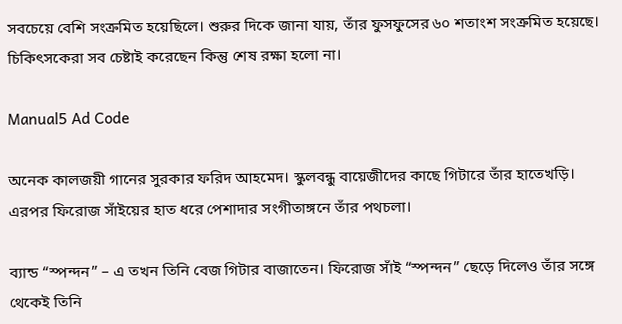সবচেয়ে বেশি সংক্রমিত হয়েছিলে। শুরুর দিকে জানা যায়, তাঁর ফুসফুসের ৬০ শতাংশ সংক্রমিত হয়েছে। চিকিৎসকেরা সব চেষ্টাই করেছেন কিন্তু শেষ রক্ষা হলো না।

Manual5 Ad Code

অনেক কালজয়ী গানের সুরকার ফরিদ আহমেদ। স্কুলবন্ধু বায়েজীদের কাছে গিটারে তাঁর হাতেখড়ি। এরপর ফিরোজ সাঁইয়ের হাত ধরে পেশাদার সংগীতাঙ্গনে তাঁর পথচলা।

ব্যান্ড “স্পন্দন” – এ তখন তিনি বেজ গিটার বাজাতেন। ফিরোজ সাঁই “স্পন্দন” ছেড়ে দিলেও তাঁর সঙ্গে থেকেই তিনি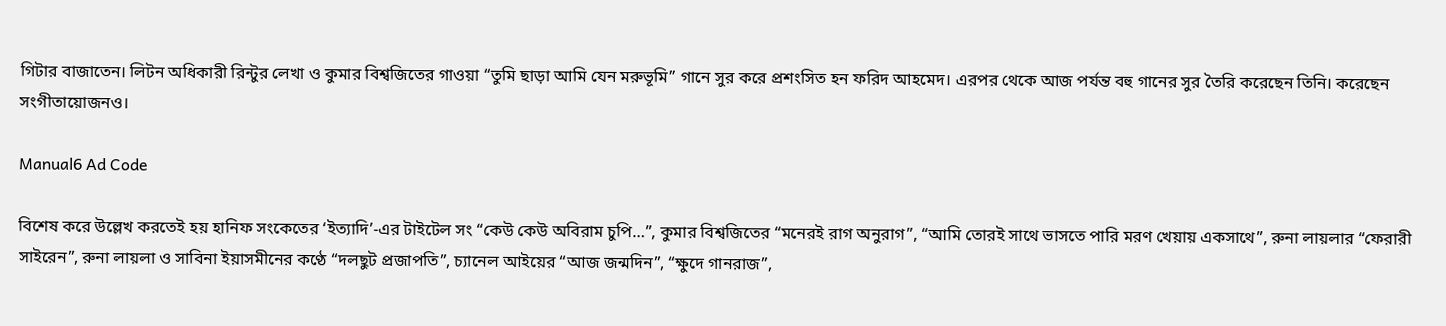গিটার বাজাতেন। লিটন অধিকারী রিন্টুর লেখা ও কুমার বিশ্বজিতের গাওয়া “তুমি ছাড়া আমি যেন মরুভূমি” গানে সুর করে প্রশংসিত হন ফরিদ আহমেদ। এরপর থেকে আজ পর্যন্ত বহু গানের সুর তৈরি করেছেন তিনি। করেছেন সংগীতায়োজনও।

Manual6 Ad Code

বিশেষ করে উল্লেখ করতেই হয় হানিফ সংকেতের ‘ইত্যাদি’-এর টাইটেল সং “কেউ কেউ অবিরাম চুপি…”, কুমার বিশ্বজিতের “মনেরই রাগ অনুরাগ”, “আমি তোরই সাথে ভাসতে পারি মরণ খেয়ায় একসাথে”, রুনা লায়লার “ফেরারী সাইরেন”, রুনা লায়লা ও সাবিনা ইয়াসমীনের কণ্ঠে “দলছুট প্রজাপতি”, চ্যানেল আইয়ের “আজ জন্মদিন”, “ক্ষুদে গানরাজ”,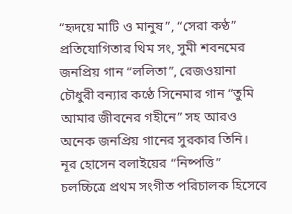“হৃদয়ে মাটি ও মানুষ”, “সেরা কণ্ঠ” প্রতিযোগিতার থিম সং, সুমী শবনমের জনপ্রিয় গান “ললিতা”, রেজওয়ানা চৌধুরী বন্যার কণ্ঠে সিনেমার গান “তুমি আমার জীবনের গহীনে” সহ আরও অনেক জনপ্রিয় গানের সুরকার তিনি। নূর হোসেন বলাইয়ের “নিষ্পত্তি” চলচ্চিত্রে প্রথম সংগীত পরিচালক হিসেবে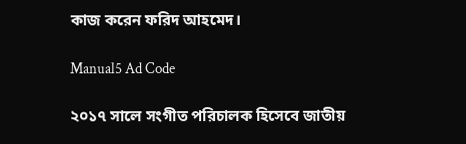কাজ করেন ফরিদ আহমেদ।

Manual5 Ad Code

২০১৭ সালে সংগীত পরিচালক হিসেবে জাতীয়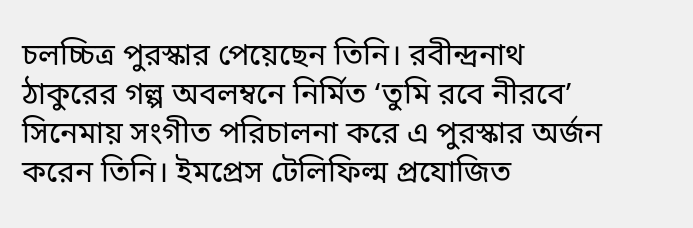চলচ্চিত্র পুরস্কার পেয়েছেন তিনি। রবীন্দ্রনাথ ঠাকুরের গল্প অবলম্বনে নির্মিত ‘তুমি রবে নীরবে’ সিনেমায় সংগীত পরিচালনা করে এ পুরস্কার অর্জন করেন তিনি। ইমপ্রেস টেলিফিল্ম প্রযোজিত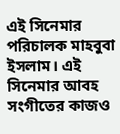এই সিনেমার পরিচালক মাহবুবা ইসলাম। এই সিনেমার আবহ সংগীতের কাজও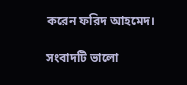করেন ফরিদ আহমেদ।

সংবাদটি ভালো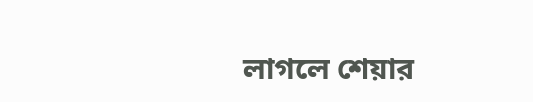লাগলে শেয়ার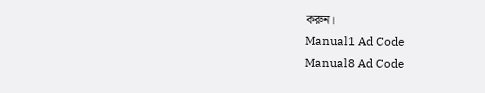করুন।
Manual1 Ad Code
Manual8 Ad Code